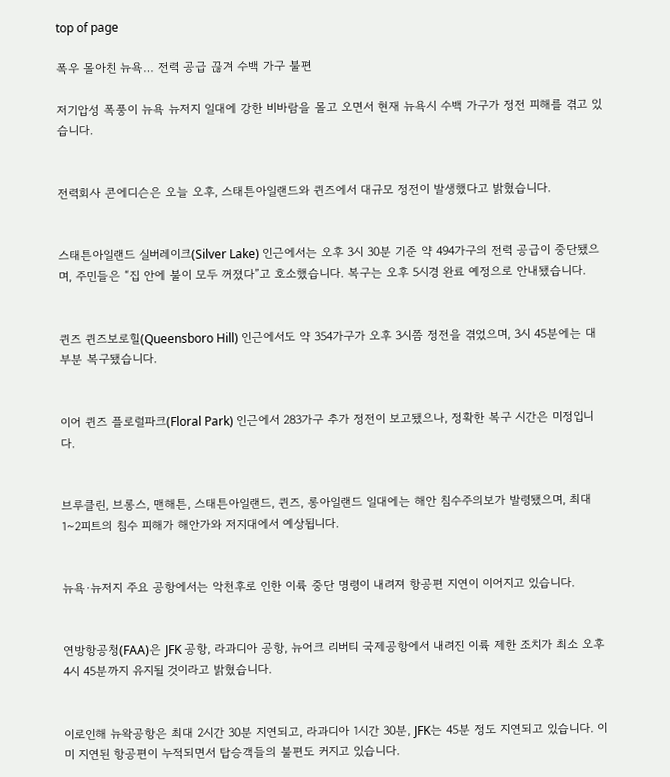top of page

폭우 몰아친 뉴욕… 전력 공급 끊겨 수백 가구 불편

저기압성 폭풍이 뉴욕 뉴저지 일대에 강한 비바람을 몰고 오면서 현재 뉴욕시 수백 가구가 정전 피해를 겪고 있습니다.


전력회사 콘에디슨은 오늘 오후, 스태튼아일랜드와 퀸즈에서 대규모 정전이 발생했다고 밝혔습니다.


스태튼아일랜드 실버레이크(Silver Lake) 인근에서는 오후 3시 30분 기준 약 494가구의 전력 공급이 중단됐으며, 주민들은 “집 안에 불이 모두 꺼졌다”고 호소했습니다. 복구는 오후 5시경 완료 예정으로 안내됐습니다.


퀸즈 퀸즈보로힐(Queensboro Hill) 인근에서도 약 354가구가 오후 3시쯤 정전을 겪었으며, 3시 45분에는 대부분 복구됐습니다.


이어 퀸즈 플로럴파크(Floral Park) 인근에서 283가구 추가 정전이 보고됐으나, 정확한 복구 시간은 미정입니다.


브루클린, 브롱스, 맨해튼, 스태튼아일랜드, 퀸즈, 롱아일랜드 일대에는 해안 침수주의보가 발령됐으며, 최대 1~2피트의 침수 피해가 해안가와 저지대에서 예상됩니다.


뉴욕·뉴저지 주요 공항에서는 악천후로 인한 이륙 중단 명령이 내려져 항공편 지연이 이어지고 있습니다.


연방항공청(FAA)은 JFK 공항, 라과디아 공항, 뉴어크 리버티 국제공항에서 내려진 이륙 제한 조치가 최소 오후 4시 45분까지 유지될 것이라고 밝혔습니다.


이로인해 뉴왁공항은 최대 2시간 30분 지연되고, 라과디아 1시간 30분, JFK는 45분 정도 지연되고 있습니다. 이미 지연된 항공편이 누적되면서 탑승객들의 불편도 커지고 있습니다.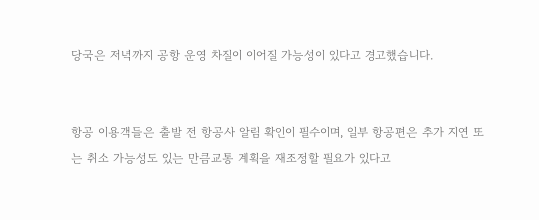당국은 저녁까지 공항 운영 차질이 이어질 가능성이 있다고 경고했습니다.


항공 이용객들은 출발 전 항공사 알림 확인이 필수이며, 일부 항공편은 추가 지연 또는 취소 가능성도 있는 만큼교통 계획을 재조정할 필요가 있다고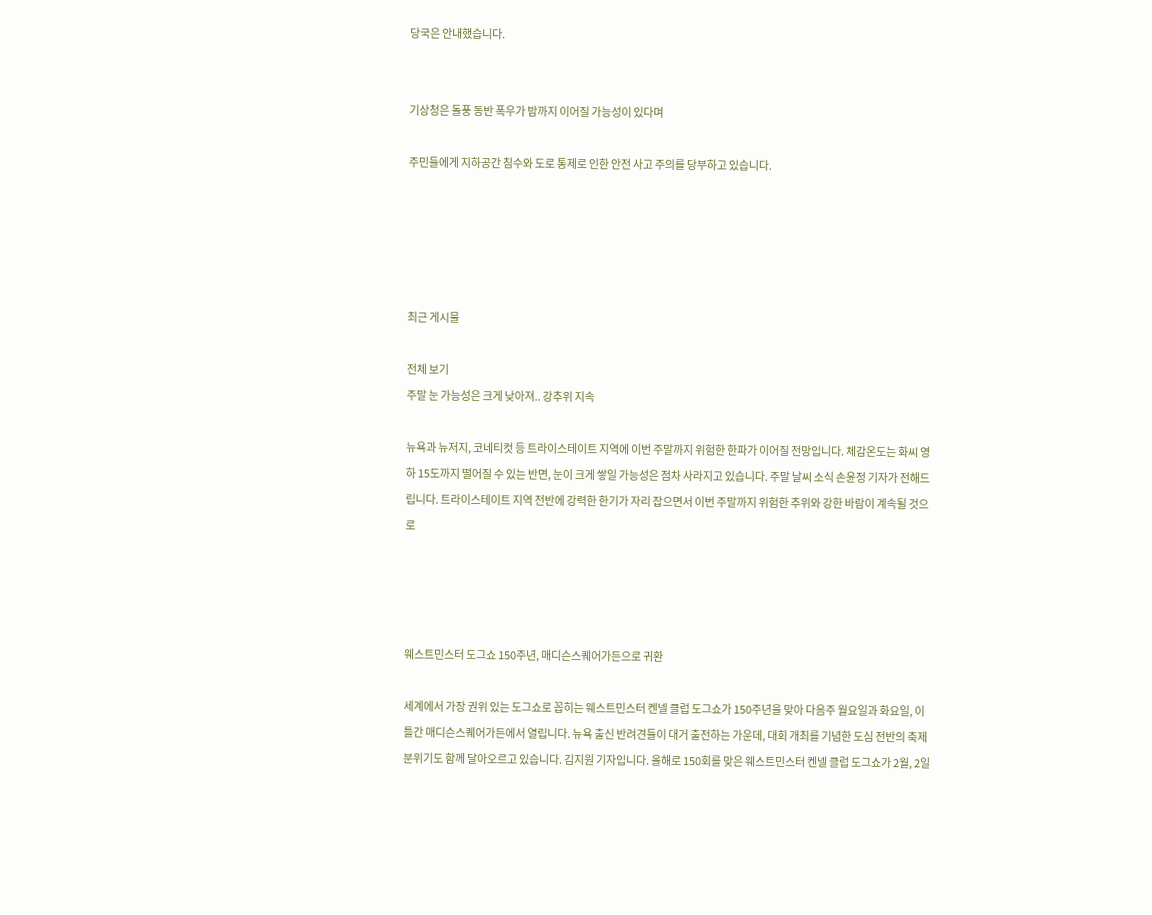당국은 안내했습니다.


기상청은 돌풍 동반 폭우가 밤까지 이어질 가능성이 있다며

주민들에게 지하공간 침수와 도로 통제로 인한 안전 사고 주의를 당부하고 있습니다.





최근 게시물

전체 보기
주말 눈 가능성은 크게 낮아져.. 강추위 지속

뉴욕과 뉴저지, 코네티컷 등 트라이스테이트 지역에 이번 주말까지 위험한 한파가 이어질 전망입니다. 체감온도는 화씨 영하 15도까지 떨어질 수 있는 반면, 눈이 크게 쌓일 가능성은 점차 사라지고 있습니다. 주말 날씨 소식 손윤정 기자가 전해드립니다. 트라이스테이트 지역 전반에 강력한 한기가 자리 잡으면서 이번 주말까지 위험한 추위와 강한 바람이 계속될 것으로




웨스트민스터 도그쇼 150주년, 매디슨스퀘어가든으로 귀환

세계에서 가장 권위 있는 도그쇼로 꼽히는 웨스트민스터 켄넬 클럽 도그쇼가 150주년을 맞아 다음주 월요일과 화요일, 이틀간 매디슨스퀘어가든에서 열립니다. 뉴욕 출신 반려견들이 대거 출전하는 가운데, 대회 개최를 기념한 도심 전반의 축제 분위기도 함께 달아오르고 있습니다. 김지원 기자입니다. 올해로 150회를 맞은 웨스트민스터 켄넬 클럽 도그쇼가 2월, 2일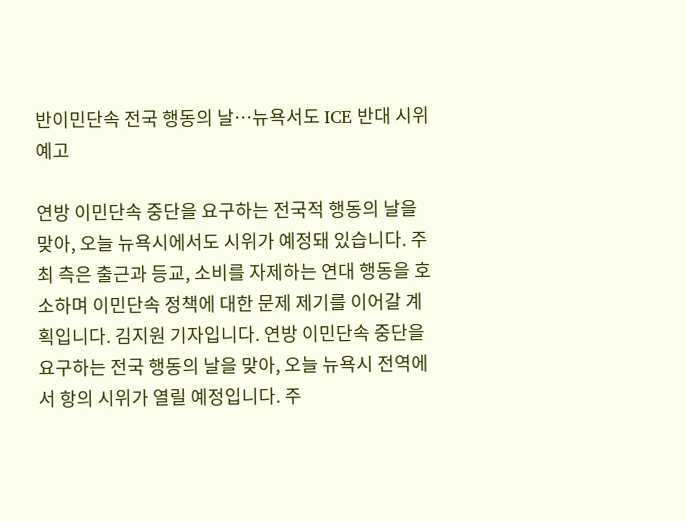반이민단속 전국 행동의 날…뉴욕서도 ICE 반대 시위 예고

연방 이민단속 중단을 요구하는 전국적 행동의 날을 맞아, 오늘 뉴욕시에서도 시위가 예정돼 있습니다. 주최 측은 출근과 등교, 소비를 자제하는 연대 행동을 호소하며 이민단속 정책에 대한 문제 제기를 이어갈 계획입니다. 김지원 기자입니다. 연방 이민단속 중단을 요구하는 전국 행동의 날을 맞아, 오늘 뉴욕시 전역에서 항의 시위가 열릴 예정입니다. 주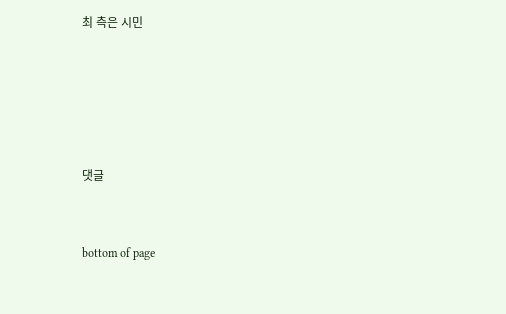최 측은 시민





댓글


bottom of page